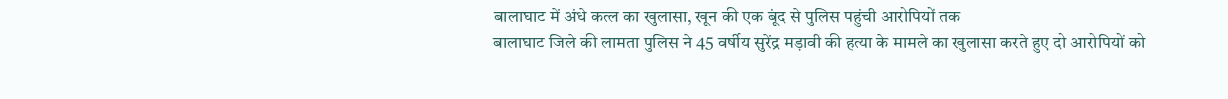बालाघाट में अंधे कत्ल का खुलासा, खून की एक बूंद से पुलिस पहुंची आरोपियों तक
बालाघाट जिले की लामता पुलिस ने 45 वर्षीय सुरेंद्र मड़ावी की हत्या के मामले का खुलासा करते हुए दो आरोपियों को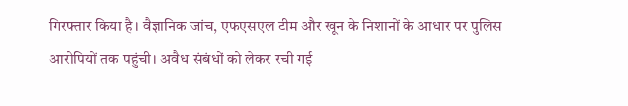गिरफ्तार किया है। वैज्ञानिक जांच, एफएसएल टीम और खून के निशानों के आधार पर पुलिस आरोपियों तक पहुंची। अवैध संबंधों को लेकर रची गई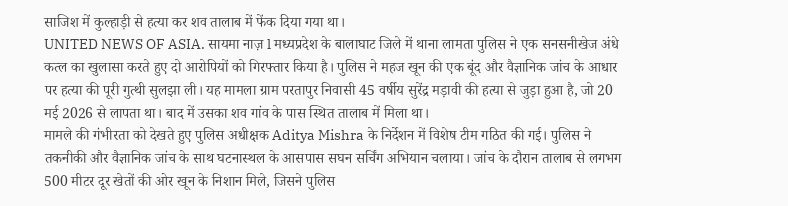साजिश में कुल्हाड़ी से हत्या कर शव तालाब में फेंक दिया गया था।
UNITED NEWS OF ASIA. सायमा नाज़ l मध्यप्रदेश के बालाघाट जिले में थाना लामता पुलिस ने एक सनसनीखेज अंधे कत्ल का खुलासा करते हुए दो आरोपियों को गिरफ्तार किया है। पुलिस ने महज खून की एक बूंद और वैज्ञानिक जांच के आधार पर हत्या की पूरी गुत्थी सुलझा ली। यह मामला ग्राम परतापुर निवासी 45 वर्षीय सुरेंद्र मड़ावी की हत्या से जुड़ा हुआ है, जो 20 मई 2026 से लापता था। बाद में उसका शव गांव के पास स्थित तालाब में मिला था।
मामले की गंभीरता को देखते हुए पुलिस अधीक्षक Aditya Mishra के निर्देशन में विशेष टीम गठित की गई। पुलिस ने तकनीकी और वैज्ञानिक जांच के साथ घटनास्थल के आसपास सघन सर्चिंग अभियान चलाया। जांच के दौरान तालाब से लगभग 500 मीटर दूर खेतों की ओर खून के निशान मिले, जिसने पुलिस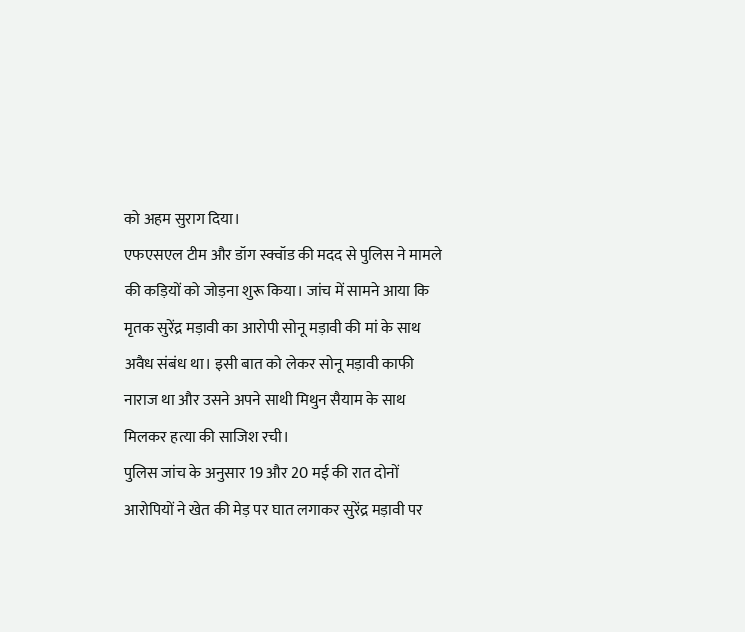को अहम सुराग दिया।
एफएसएल टीम और डॉग स्क्वॉड की मदद से पुलिस ने मामले की कड़ियों को जोड़ना शुरू किया। जांच में सामने आया कि मृतक सुरेंद्र मड़ावी का आरोपी सोनू मड़ावी की मां के साथ अवैध संबंध था। इसी बात को लेकर सोनू मड़ावी काफी नाराज था और उसने अपने साथी मिथुन सैयाम के साथ मिलकर हत्या की साजिश रची।
पुलिस जांच के अनुसार 19 और 20 मई की रात दोनों आरोपियों ने खेत की मेड़ पर घात लगाकर सुरेंद्र मड़ावी पर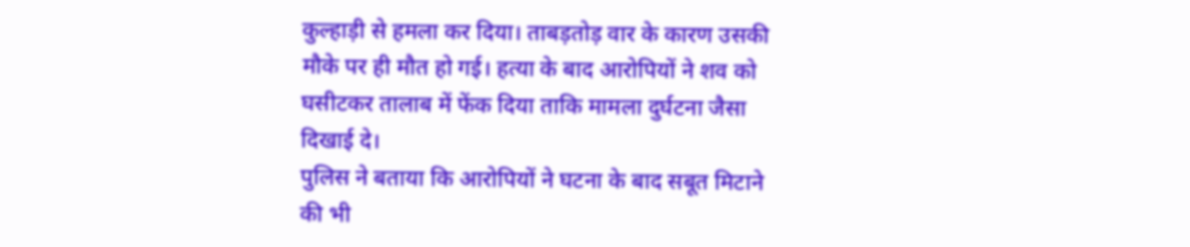कुल्हाड़ी से हमला कर दिया। ताबड़तोड़ वार के कारण उसकी मौके पर ही मौत हो गई। हत्या के बाद आरोपियों ने शव को घसीटकर तालाब में फेंक दिया ताकि मामला दुर्घटना जैसा दिखाई दे।
पुलिस ने बताया कि आरोपियों ने घटना के बाद सबूत मिटाने की भी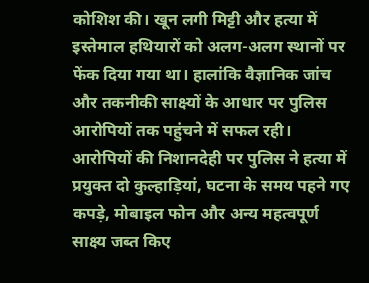कोशिश की। खून लगी मिट्टी और हत्या में इस्तेमाल हथियारों को अलग-अलग स्थानों पर फेंक दिया गया था। हालांकि वैज्ञानिक जांच और तकनीकी साक्ष्यों के आधार पर पुलिस आरोपियों तक पहुंचने में सफल रही।
आरोपियों की निशानदेही पर पुलिस ने हत्या में प्रयुक्त दो कुल्हाड़ियां, घटना के समय पहने गए कपड़े, मोबाइल फोन और अन्य महत्वपूर्ण साक्ष्य जब्त किए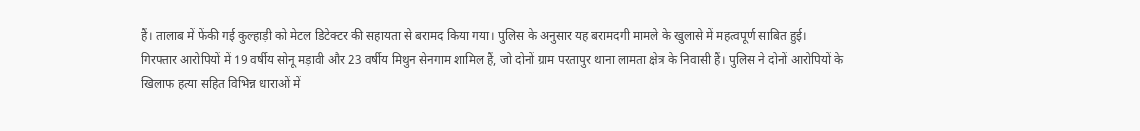हैं। तालाब में फेंकी गई कुल्हाड़ी को मेटल डिटेक्टर की सहायता से बरामद किया गया। पुलिस के अनुसार यह बरामदगी मामले के खुलासे में महत्वपूर्ण साबित हुई।
गिरफ्तार आरोपियों में 19 वर्षीय सोनू मड़ावी और 23 वर्षीय मिथुन सेनगाम शामिल हैं, जो दोनों ग्राम परतापुर थाना लामता क्षेत्र के निवासी हैं। पुलिस ने दोनों आरोपियों के खिलाफ हत्या सहित विभिन्न धाराओं में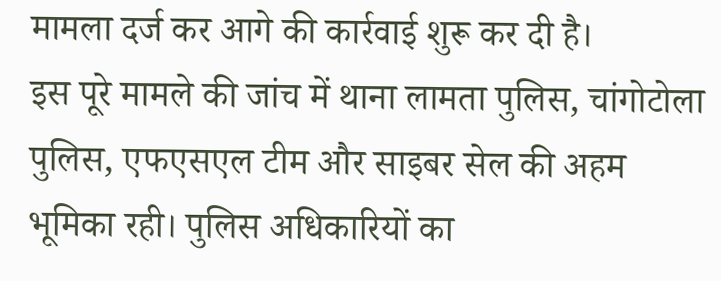मामला दर्ज कर आगे की कार्रवाई शुरू कर दी है।
इस पूरे मामले की जांच में थाना लामता पुलिस, चांगोटोला पुलिस, एफएसएल टीम और साइबर सेल की अहम भूमिका रही। पुलिस अधिकारियों का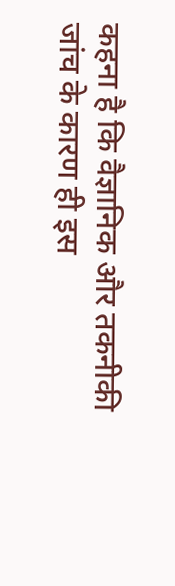कहना है कि वैज्ञानिक और तकनीकी जांच के कारण ही इस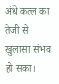अंधे कत्ल का तेजी से खुलासा संभव हो सका।